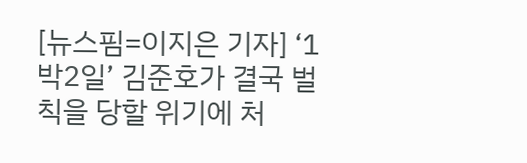[뉴스핌=이지은 기자] ‘1박2일’ 김준호가 결국 벌칙을 당할 위기에 처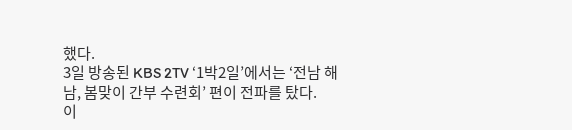했다.
3일 방송된 KBS 2TV ‘1박2일’에서는 ‘전남 해남, 봄맞이 간부 수련회’ 편이 전파를 탔다.
이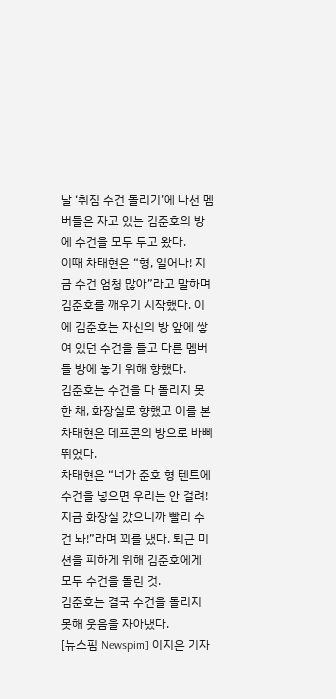날 ‘취짐 수건 돌리기’에 나선 멤버들은 자고 있는 김준호의 방에 수건을 모두 두고 왔다.
이때 차태현은 “형, 일어나! 지금 수건 엄청 많아”라고 말하며 김준호를 깨우기 시작했다. 이에 김준호는 자신의 방 앞에 쌓여 있던 수건을 들고 다른 멤버들 방에 놓기 위해 향했다.
김준호는 수건을 다 돌리지 못한 채, 화장실로 향했고 이를 본 차태현은 데프콘의 방으로 바삐 뛰었다.
차태현은 “너가 준호 형 텐트에 수건을 넣으면 우리는 안 걸려! 지금 화장실 갔으니까 빨리 수건 놔!”라며 꾀를 냈다. 퇴근 미션을 피하게 위해 김준호에게 모두 수건을 돌린 것.
김준호는 결국 수건을 돌리지 못해 웃음을 자아냈다.
[뉴스핌 Newspim] 이지은 기자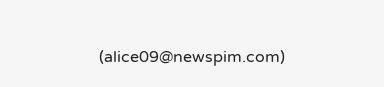(alice09@newspim.com)